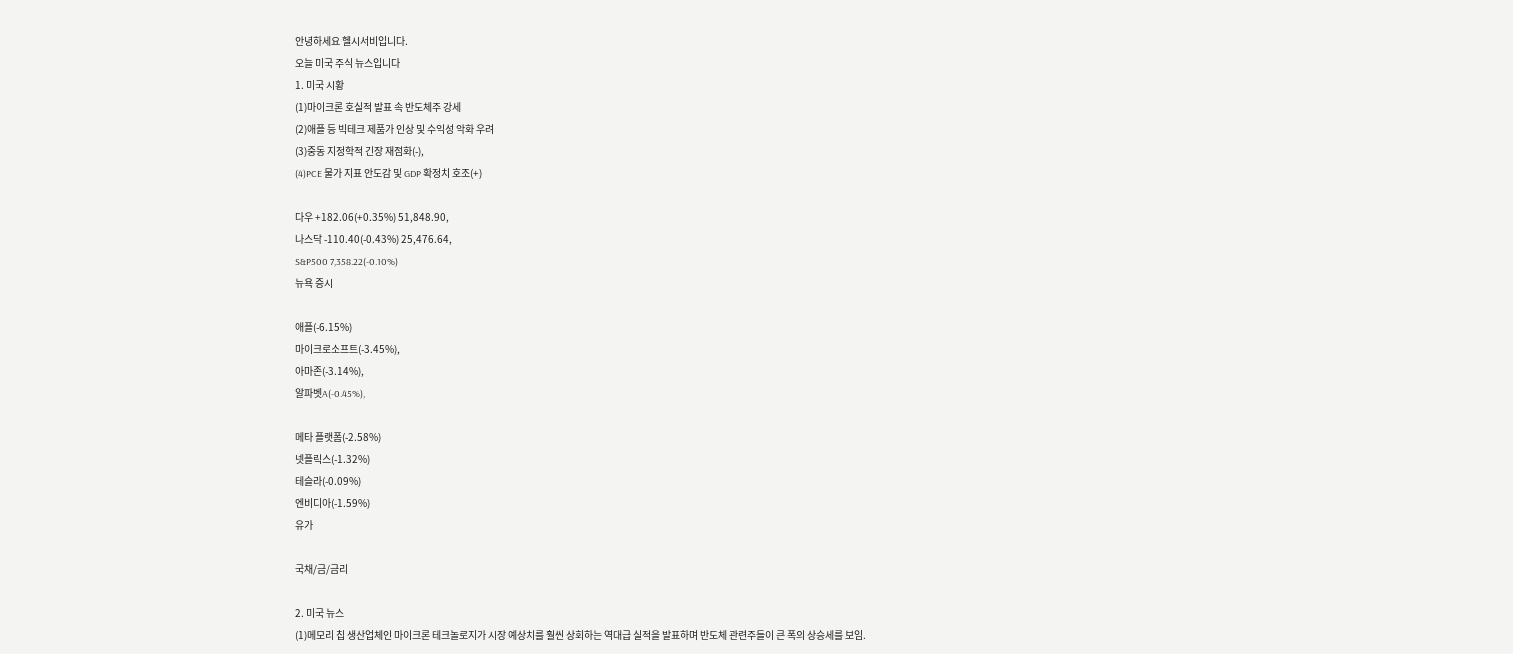안녕하세요 헬시서비입니다.
오늘 미국 주식 뉴스입니다
1. 미국 시황
(1)마이크론 호실적 발표 속 반도체주 강세
(2)애플 등 빅테크 제품가 인상 및 수익성 악화 우려
(3)중동 지정학적 긴장 재점화(-),
(4)PCE 물가 지표 안도감 및 GDP 확정치 호조(+)

다우 +182.06(+0.35%) 51,848.90,
나스닥 -110.40(-0.43%) 25,476.64,
S&P500 7,358.22(-0.10%)
뉴욕 증시

애플(-6.15%)
마이크로소프트(-3.45%),
아마존(-3.14%),
알파벳A(-0.45%),

메타 플랫폼(-2.58%)
넷플릭스(-1.32%)
테슬라(-0.09%)
엔비디아(-1.59%)
유가

국채/금/금리

2. 미국 뉴스
(1)메모리 칩 생산업체인 마이크론 테크놀로지가 시장 예상치를 훨씬 상회하는 역대급 실적을 발표하며 반도체 관련주들이 큰 폭의 상승세를 보임.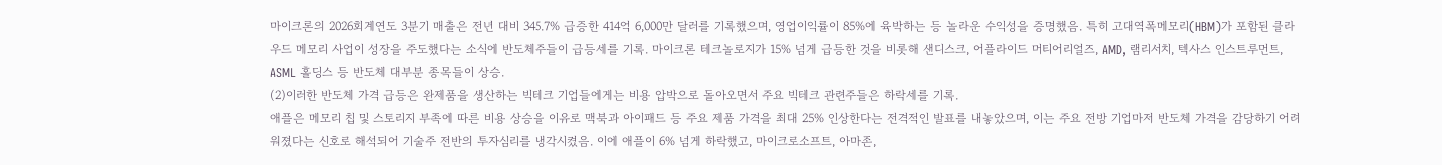마이크론의 2026회계연도 3분기 매출은 전년 대비 345.7% 급증한 414억 6,000만 달러를 기록했으며, 영업이익률이 85%에 육박하는 등 놀라운 수익성을 증명했음. 특히 고대역폭메모리(HBM)가 포함된 클라우드 메모리 사업이 성장을 주도했다는 소식에 반도체주들이 급등세를 기록. 마이크론 테크놀로지가 15% 넘게 급등한 것을 비롯해 샌디스크, 어플라이드 머티어리얼즈, AMD, 램리서치, 텍사스 인스트루먼트, ASML 홀딩스 등 반도체 대부분 종목들이 상승.
(2)이러한 반도체 가격 급등은 완제품을 생산하는 빅테크 기업들에게는 비용 압박으로 돌아오면서 주요 빅테크 관련주들은 하락세를 기록.
애플은 메모리 칩 및 스토리지 부족에 따른 비용 상승을 이유로 맥북과 아이패드 등 주요 제품 가격을 최대 25% 인상한다는 전격적인 발표를 내놓았으며, 이는 주요 전방 기업마저 반도체 가격을 감당하기 어려워졌다는 신호로 해석되어 기술주 전반의 투자심리를 냉각시켰음. 이에 애플이 6% 넘게 하락했고, 마이크로소프트, 아마존,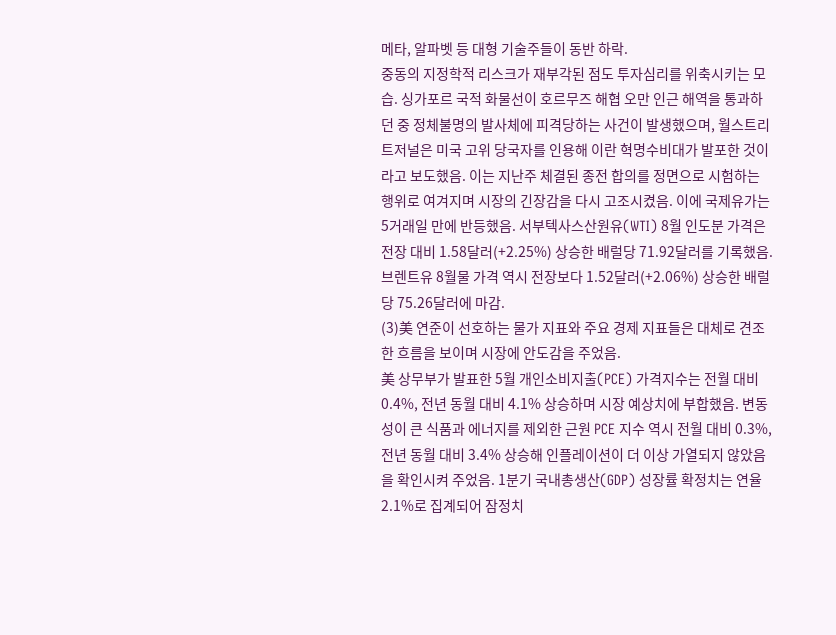메타, 알파벳 등 대형 기술주들이 동반 하락.
중동의 지정학적 리스크가 재부각된 점도 투자심리를 위축시키는 모습. 싱가포르 국적 화물선이 호르무즈 해협 오만 인근 해역을 통과하던 중 정체불명의 발사체에 피격당하는 사건이 발생했으며, 월스트리트저널은 미국 고위 당국자를 인용해 이란 혁명수비대가 발포한 것이라고 보도했음. 이는 지난주 체결된 종전 합의를 정면으로 시험하는 행위로 여겨지며 시장의 긴장감을 다시 고조시켰음. 이에 국제유가는 5거래일 만에 반등했음. 서부텍사스산원유(WTI) 8월 인도분 가격은 전장 대비 1.58달러(+2.25%) 상승한 배럴당 71.92달러를 기록했음. 브렌트유 8월물 가격 역시 전장보다 1.52달러(+2.06%) 상승한 배럴당 75.26달러에 마감.
(3)美 연준이 선호하는 물가 지표와 주요 경제 지표들은 대체로 견조한 흐름을 보이며 시장에 안도감을 주었음.
美 상무부가 발표한 5월 개인소비지출(PCE) 가격지수는 전월 대비 0.4%, 전년 동월 대비 4.1% 상승하며 시장 예상치에 부합했음. 변동성이 큰 식품과 에너지를 제외한 근원 PCE 지수 역시 전월 대비 0.3%, 전년 동월 대비 3.4% 상승해 인플레이션이 더 이상 가열되지 않았음을 확인시켜 주었음. 1분기 국내총생산(GDP) 성장률 확정치는 연율 2.1%로 집계되어 잠정치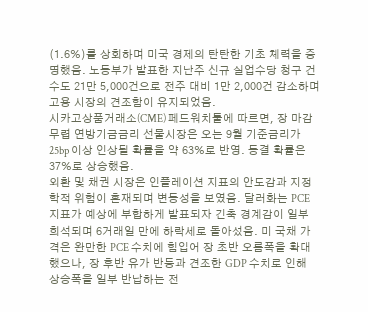(1.6%)를 상회하며 미국 경제의 탄탄한 기초 체력을 증명했음. 노동부가 발표한 지난주 신규 실업수당 청구 건수도 21만 5,000건으로 전주 대비 1만 2,000건 감소하며 고용 시장의 견조함이 유지되었음.
시카고상품거래소(CME) 페드워치툴에 따르면, 장 마감 무렵 연방기금금리 선물시장은 오는 9월 기준금리가 25bp 이상 인상될 확률을 약 63%로 반영. 동결 확률은 37%로 상승했음.
외환 및 채권 시장은 인플레이션 지표의 안도감과 지정학적 위험이 혼재되며 변동성을 보였음. 달러화는 PCE 지표가 예상에 부합하게 발표되자 긴축 경계감이 일부 희석되며 6거래일 만에 하락세로 돌아섰음. 미 국채 가격은 완만한 PCE 수치에 힘입어 장 초반 오름폭을 확대했으나, 장 후반 유가 반등과 견조한 GDP 수치로 인해 상승폭을 일부 반납하는 전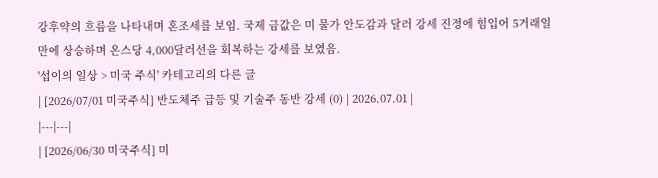강후약의 흐름을 나타내며 혼조세를 보임. 국제 금값은 미 물가 안도감과 달러 강세 진정에 힘입어 5거래일 만에 상승하며 온스당 4,000달러선을 회복하는 강세를 보였음.
'섭이의 일상 > 미국 주식' 카테고리의 다른 글
| [2026/07/01 미국주식] 반도체주 급등 및 기술주 동반 강세 (0) | 2026.07.01 |
|---|---|
| [2026/06/30 미국주식] 미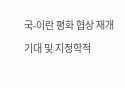국-이란 평화 협상 재개 기대 및 지정학적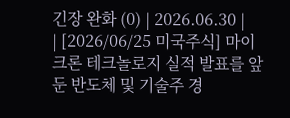긴장 완화 (0) | 2026.06.30 |
| [2026/06/25 미국주식] 마이크론 테크놀로지 실적 발표를 앞둔 반도체 및 기술주 경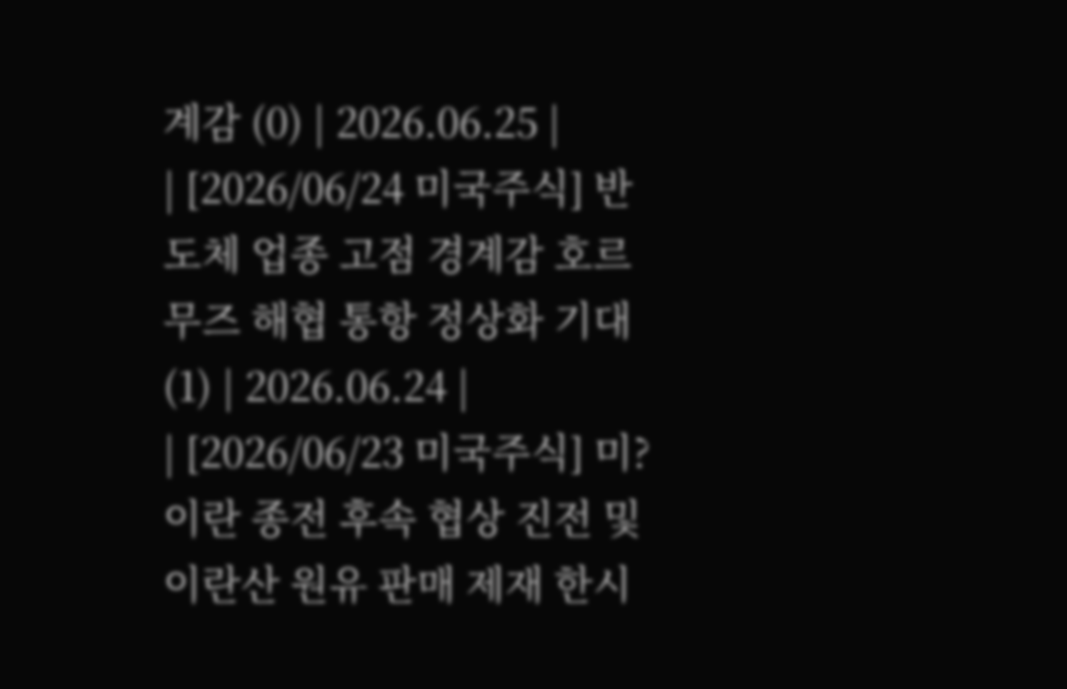계감 (0) | 2026.06.25 |
| [2026/06/24 미국주식] 반도체 업종 고점 경계감 호르무즈 해협 통항 정상화 기대 (1) | 2026.06.24 |
| [2026/06/23 미국주식] 미?이란 종전 후속 협상 진전 및 이란산 원유 판매 제재 한시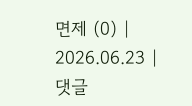면제 (0) | 2026.06.23 |
댓글